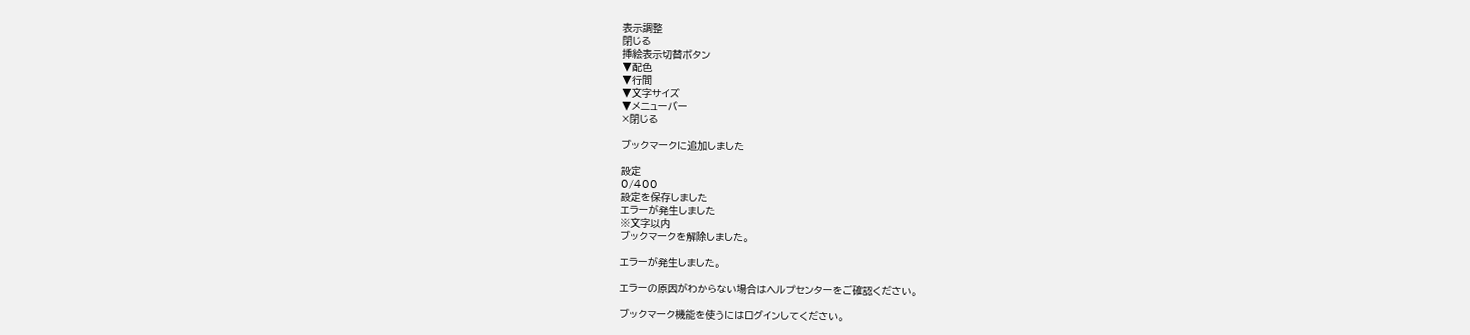表示調整
閉じる
挿絵表示切替ボタン
▼配色
▼行間
▼文字サイズ
▼メニューバー
×閉じる

ブックマークに追加しました

設定
0/400
設定を保存しました
エラーが発生しました
※文字以内
ブックマークを解除しました。

エラーが発生しました。

エラーの原因がわからない場合はヘルプセンターをご確認ください。

ブックマーク機能を使うにはログインしてください。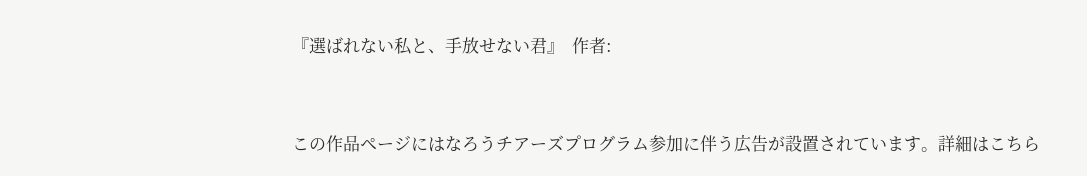『選ばれない私と、手放せない君』  作者:


この作品ページにはなろうチアーズプログラム参加に伴う広告が設置されています。詳細はこちら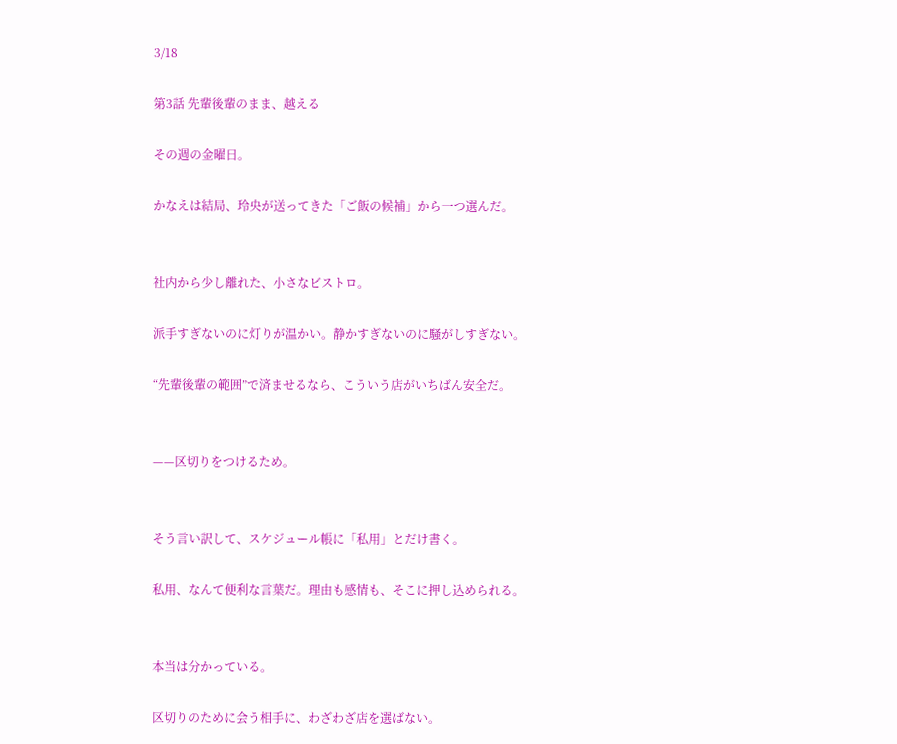3/18

第3話 先輩後輩のまま、越える

その週の金曜日。

かなえは結局、玲央が送ってきた「ご飯の候補」から一つ選んだ。


社内から少し離れた、小さなビストロ。

派手すぎないのに灯りが温かい。静かすぎないのに騒がしすぎない。

“先輩後輩の範囲”で済ませるなら、こういう店がいちばん安全だ。


——区切りをつけるため。


そう言い訳して、スケジュール帳に「私用」とだけ書く。

私用、なんて便利な言葉だ。理由も感情も、そこに押し込められる。


本当は分かっている。

区切りのために会う相手に、わざわざ店を選ばない。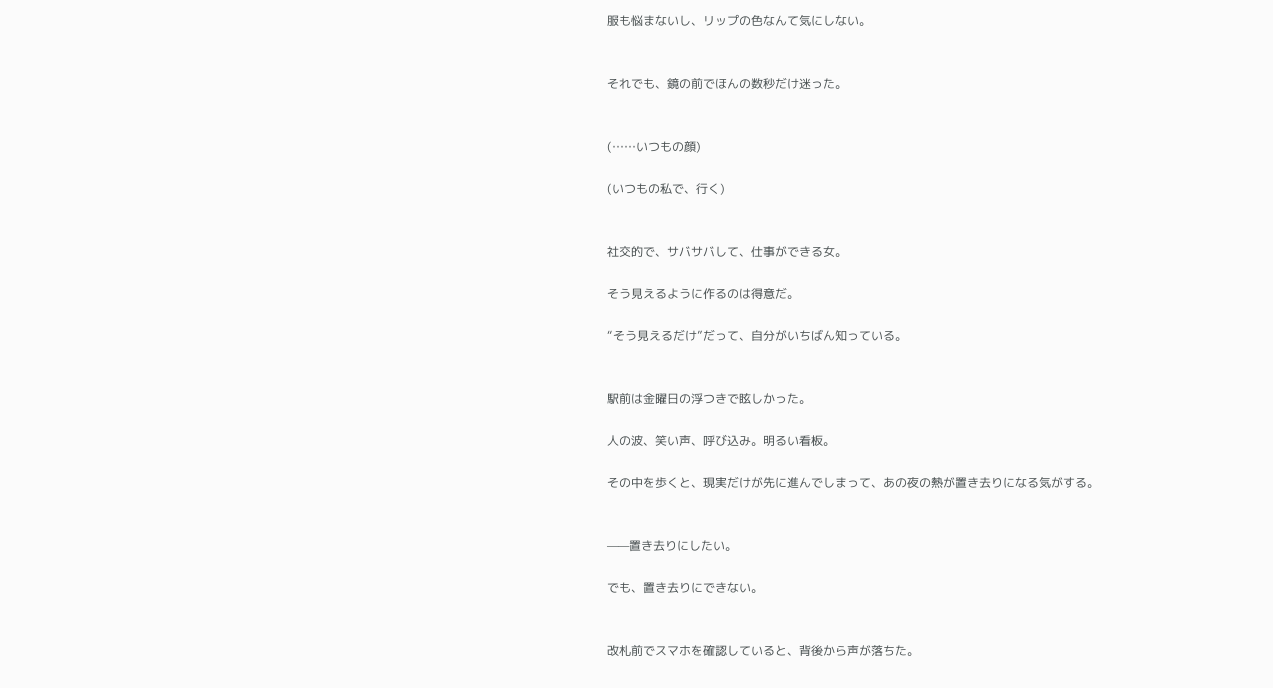服も悩まないし、リップの色なんて気にしない。


それでも、鏡の前でほんの数秒だけ迷った。


(……いつもの顔)

(いつもの私で、行く)


社交的で、サバサバして、仕事ができる女。

そう見えるように作るのは得意だ。

“そう見えるだけ”だって、自分がいちばん知っている。


駅前は金曜日の浮つきで眩しかった。

人の波、笑い声、呼び込み。明るい看板。

その中を歩くと、現実だけが先に進んでしまって、あの夜の熱が置き去りになる気がする。


——置き去りにしたい。

でも、置き去りにできない。


改札前でスマホを確認していると、背後から声が落ちた。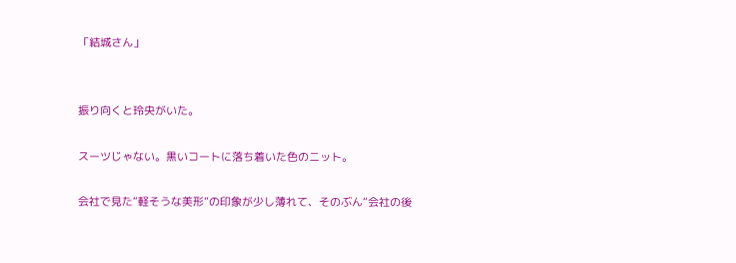「結城さん」


振り向くと玲央がいた。

スーツじゃない。黒いコートに落ち着いた色のニット。

会社で見た“軽そうな美形”の印象が少し薄れて、そのぶん“会社の後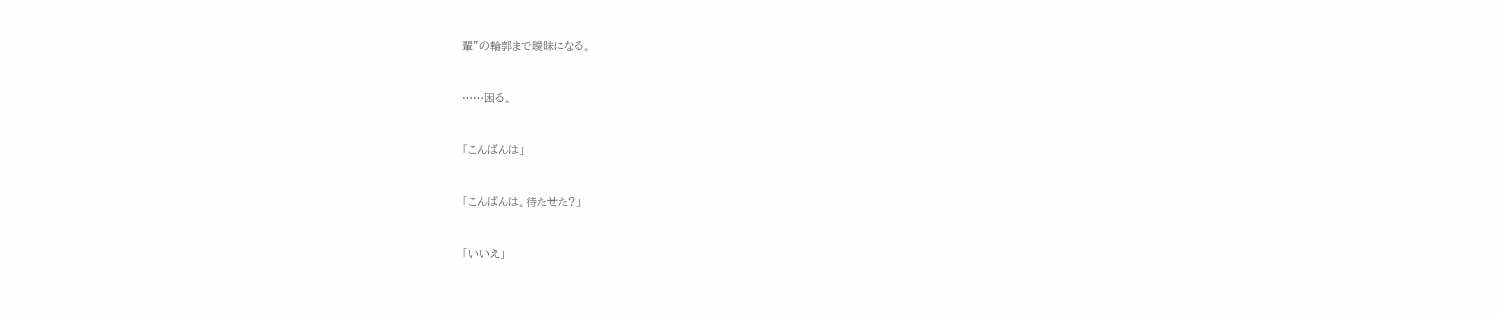輩”の輪郭まで曖昧になる。


……困る。


「こんばんは」


「こんばんは。待たせた?」


「いいえ」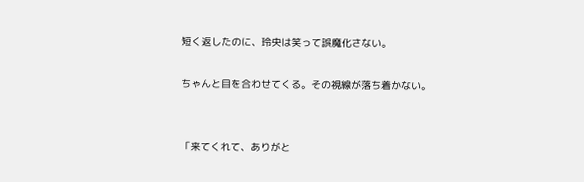短く返したのに、玲央は笑って誤魔化さない。

ちゃんと目を合わせてくる。その視線が落ち着かない。


「来てくれて、ありがと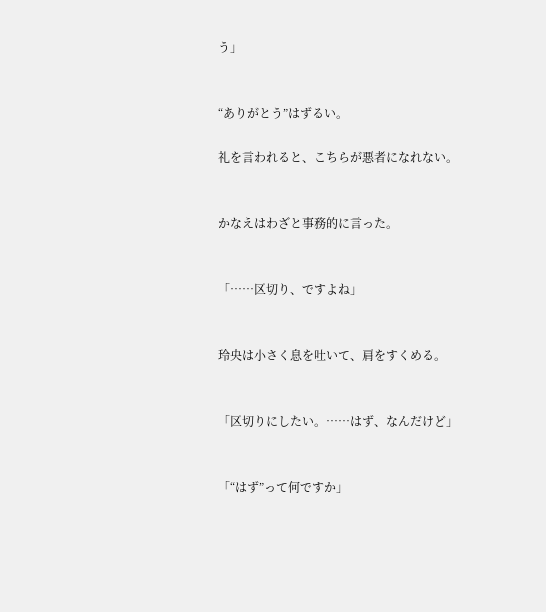う」


“ありがとう”はずるい。

礼を言われると、こちらが悪者になれない。


かなえはわざと事務的に言った。


「……区切り、ですよね」


玲央は小さく息を吐いて、肩をすくめる。


「区切りにしたい。……はず、なんだけど」


「“はず”って何ですか」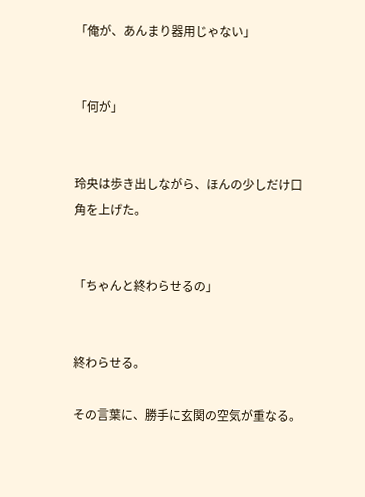「俺が、あんまり器用じゃない」


「何が」


玲央は歩き出しながら、ほんの少しだけ口角を上げた。


「ちゃんと終わらせるの」


終わらせる。

その言葉に、勝手に玄関の空気が重なる。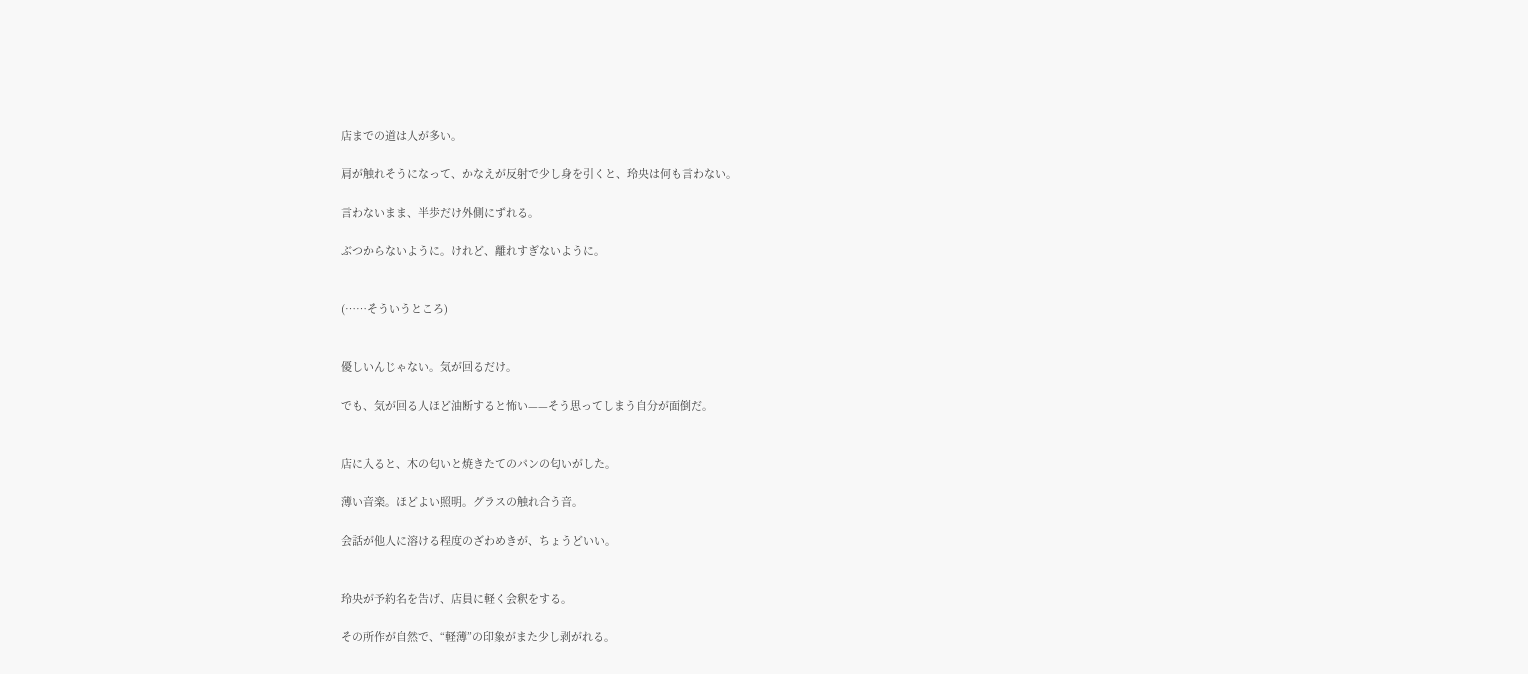店までの道は人が多い。

肩が触れそうになって、かなえが反射で少し身を引くと、玲央は何も言わない。

言わないまま、半歩だけ外側にずれる。

ぶつからないように。けれど、離れすぎないように。


(……そういうところ)


優しいんじゃない。気が回るだけ。

でも、気が回る人ほど油断すると怖い——そう思ってしまう自分が面倒だ。


店に入ると、木の匂いと焼きたてのパンの匂いがした。

薄い音楽。ほどよい照明。グラスの触れ合う音。

会話が他人に溶ける程度のざわめきが、ちょうどいい。


玲央が予約名を告げ、店員に軽く会釈をする。

その所作が自然で、“軽薄”の印象がまた少し剥がれる。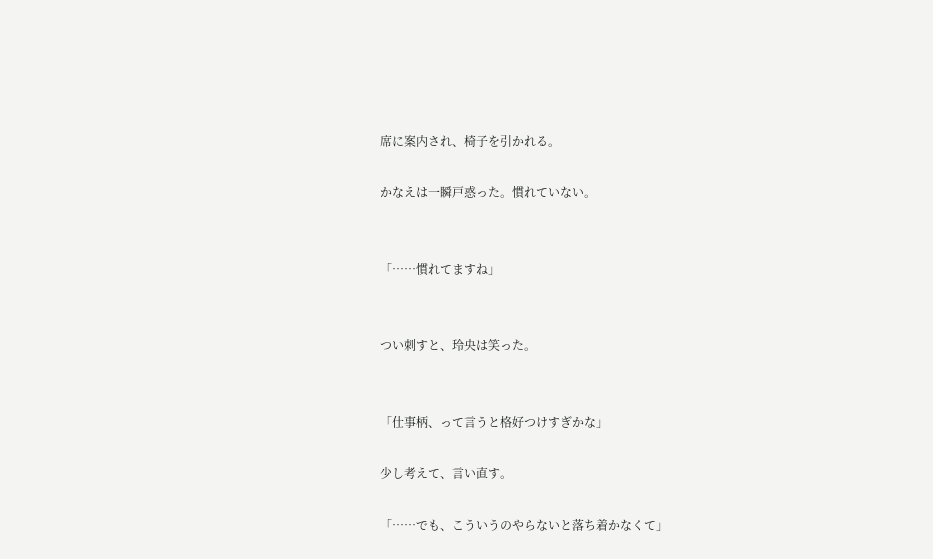席に案内され、椅子を引かれる。

かなえは一瞬戸惑った。慣れていない。


「……慣れてますね」


つい刺すと、玲央は笑った。


「仕事柄、って言うと格好つけすぎかな」

少し考えて、言い直す。

「……でも、こういうのやらないと落ち着かなくて」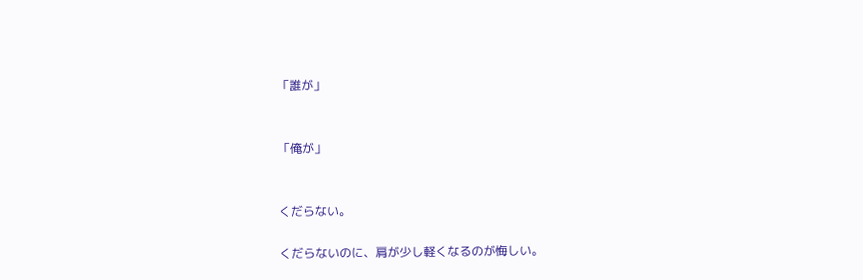「誰が」


「俺が」


くだらない。

くだらないのに、肩が少し軽くなるのが悔しい。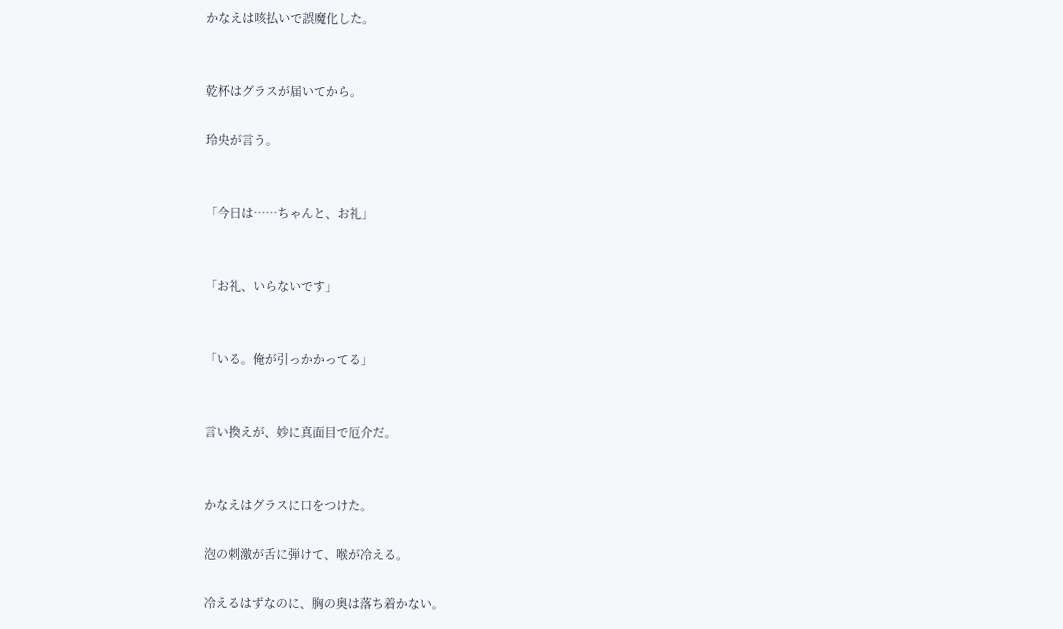かなえは咳払いで誤魔化した。


乾杯はグラスが届いてから。

玲央が言う。


「今日は……ちゃんと、お礼」


「お礼、いらないです」


「いる。俺が引っかかってる」


言い換えが、妙に真面目で厄介だ。


かなえはグラスに口をつけた。

泡の刺激が舌に弾けて、喉が冷える。

冷えるはずなのに、胸の奥は落ち着かない。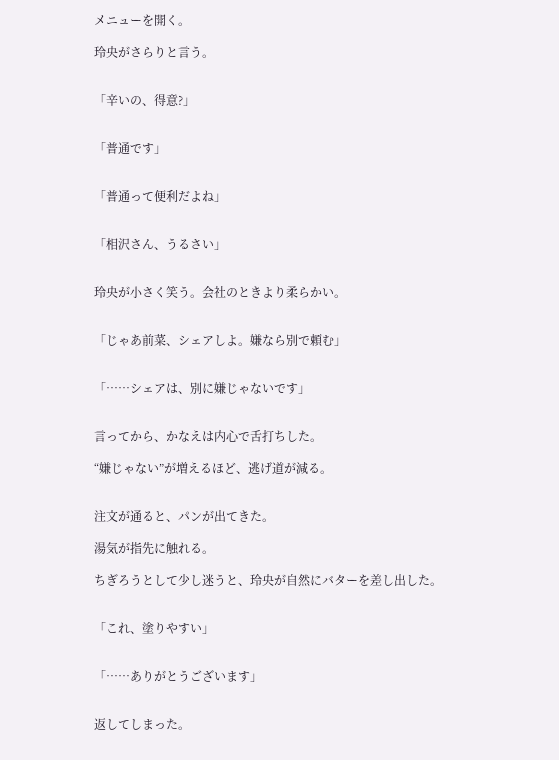メニューを開く。

玲央がさらりと言う。


「辛いの、得意?」


「普通です」


「普通って便利だよね」


「相沢さん、うるさい」


玲央が小さく笑う。会社のときより柔らかい。


「じゃあ前菜、シェアしよ。嫌なら別で頼む」


「……シェアは、別に嫌じゃないです」


言ってから、かなえは内心で舌打ちした。

“嫌じゃない”が増えるほど、逃げ道が減る。


注文が通ると、パンが出てきた。

湯気が指先に触れる。

ちぎろうとして少し迷うと、玲央が自然にバターを差し出した。


「これ、塗りやすい」


「……ありがとうございます」


返してしまった。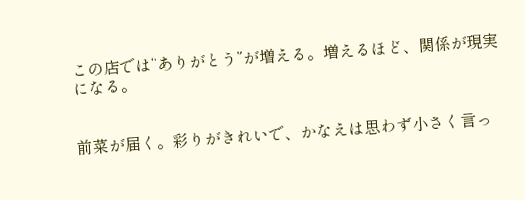この店では“ありがとう”が増える。増えるほど、関係が現実になる。


前菜が届く。彩りがきれいで、かなえは思わず小さく言っ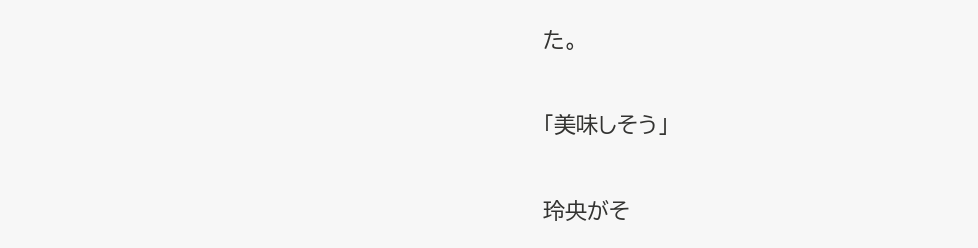た。


「美味しそう」


玲央がそ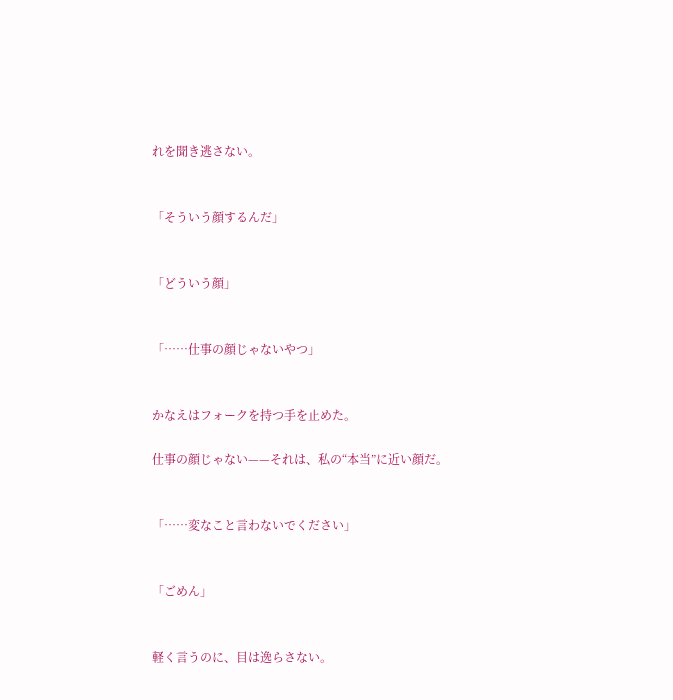れを聞き逃さない。


「そういう顔するんだ」


「どういう顔」


「……仕事の顔じゃないやつ」


かなえはフォークを持つ手を止めた。

仕事の顔じゃない——それは、私の“本当”に近い顔だ。


「……変なこと言わないでください」


「ごめん」


軽く言うのに、目は逸らさない。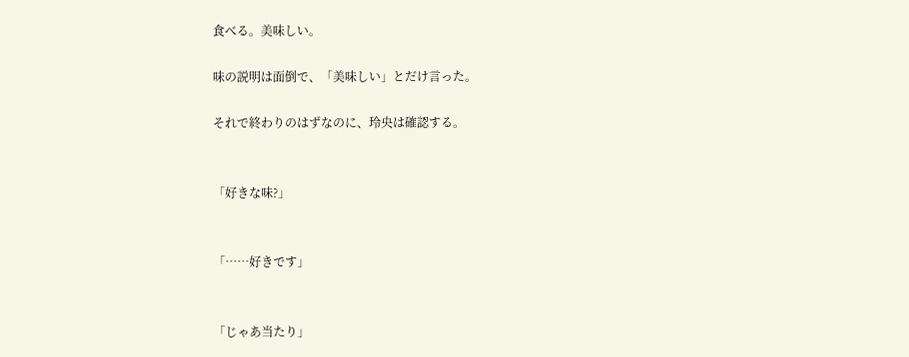食べる。美味しい。

味の説明は面倒で、「美味しい」とだけ言った。

それで終わりのはずなのに、玲央は確認する。


「好きな味?」


「……好きです」


「じゃあ当たり」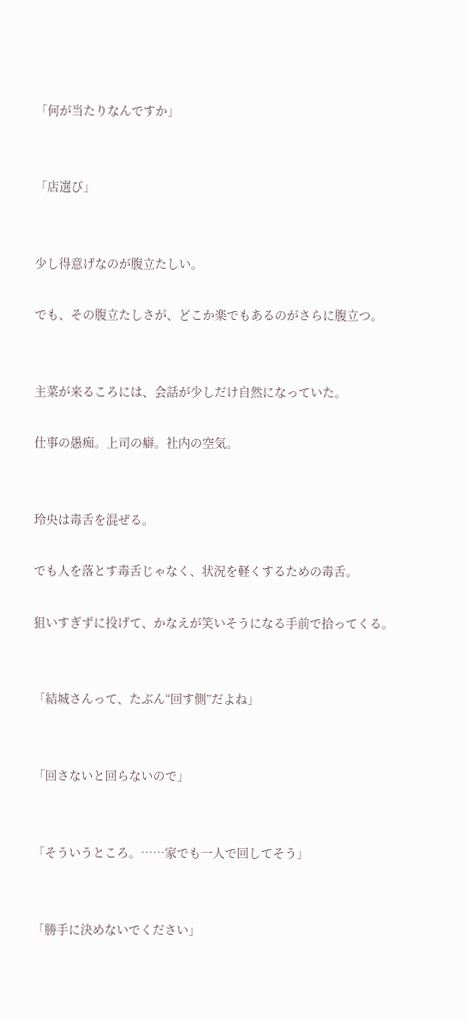「何が当たりなんですか」


「店選び」


少し得意げなのが腹立たしい。

でも、その腹立たしさが、どこか楽でもあるのがさらに腹立つ。


主菜が来るころには、会話が少しだけ自然になっていた。

仕事の愚痴。上司の癖。社内の空気。


玲央は毒舌を混ぜる。

でも人を落とす毒舌じゃなく、状況を軽くするための毒舌。

狙いすぎずに投げて、かなえが笑いそうになる手前で拾ってくる。


「結城さんって、たぶん“回す側”だよね」


「回さないと回らないので」


「そういうところ。……家でも一人で回してそう」


「勝手に決めないでください」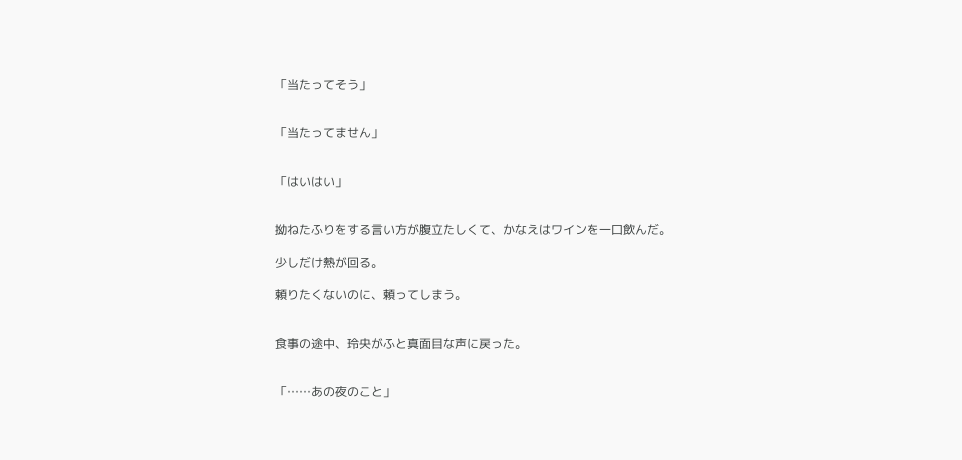「当たってそう」


「当たってません」


「はいはい」


拗ねたふりをする言い方が腹立たしくて、かなえはワインを一口飲んだ。

少しだけ熱が回る。

頼りたくないのに、頼ってしまう。


食事の途中、玲央がふと真面目な声に戻った。


「……あの夜のこと」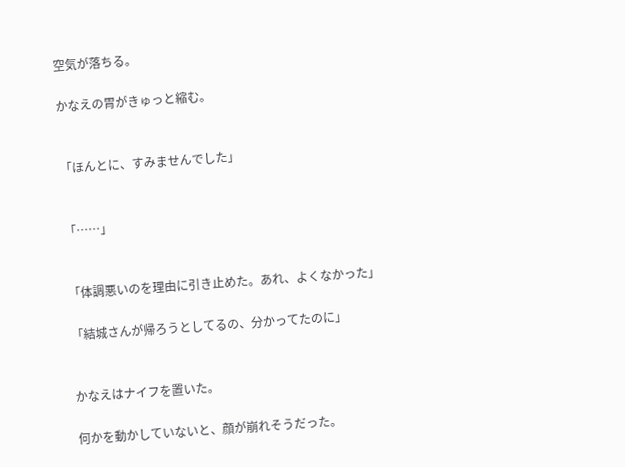空気が落ちる。

かなえの胃がきゅっと縮む。


「ほんとに、すみませんでした」


「……」


「体調悪いのを理由に引き止めた。あれ、よくなかった」

「結城さんが帰ろうとしてるの、分かってたのに」


かなえはナイフを置いた。

何かを動かしていないと、顔が崩れそうだった。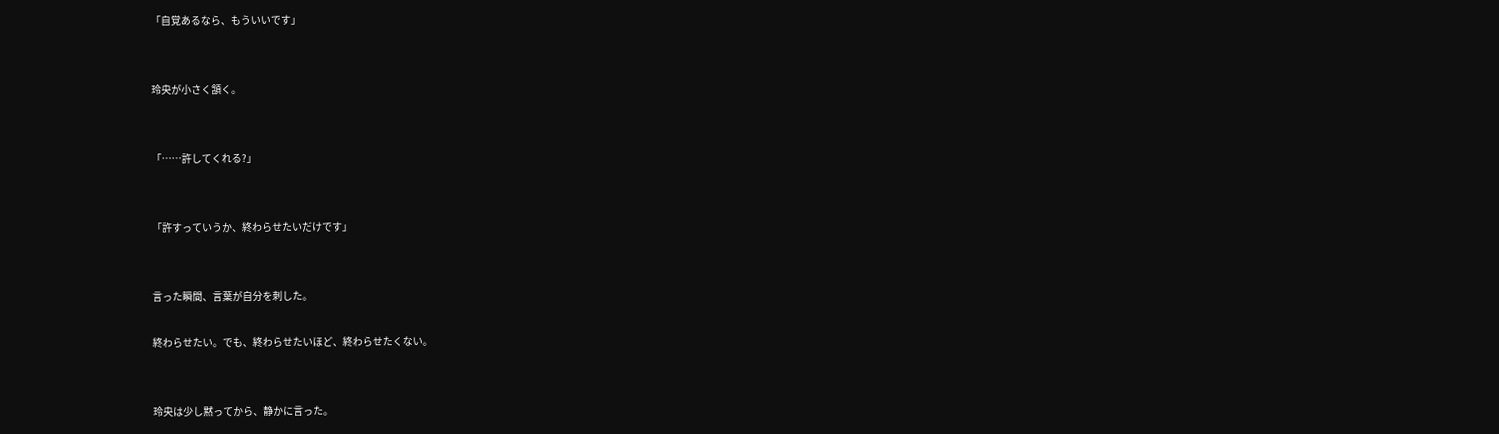「自覚あるなら、もういいです」


玲央が小さく頷く。


「……許してくれる?」


「許すっていうか、終わらせたいだけです」


言った瞬間、言葉が自分を刺した。

終わらせたい。でも、終わらせたいほど、終わらせたくない。


玲央は少し黙ってから、静かに言った。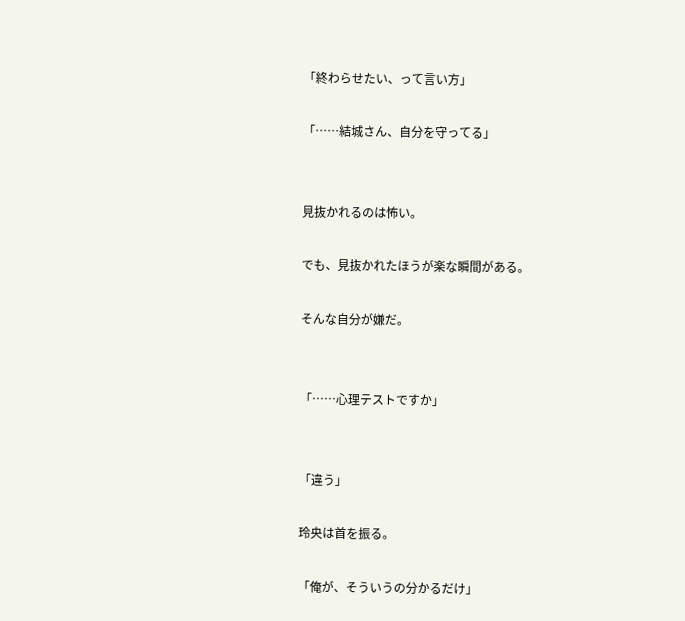「終わらせたい、って言い方」

「……結城さん、自分を守ってる」


見抜かれるのは怖い。

でも、見抜かれたほうが楽な瞬間がある。

そんな自分が嫌だ。


「……心理テストですか」


「違う」

玲央は首を振る。

「俺が、そういうの分かるだけ」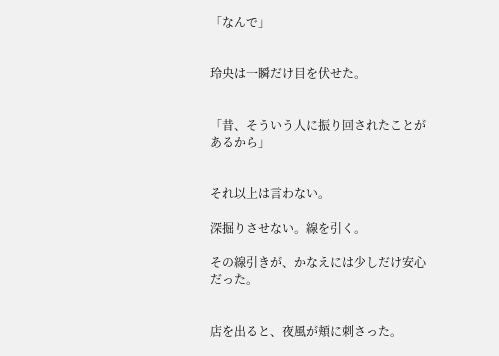「なんで」


玲央は一瞬だけ目を伏せた。


「昔、そういう人に振り回されたことがあるから」


それ以上は言わない。

深掘りさせない。線を引く。

その線引きが、かなえには少しだけ安心だった。


店を出ると、夜風が頬に刺さった。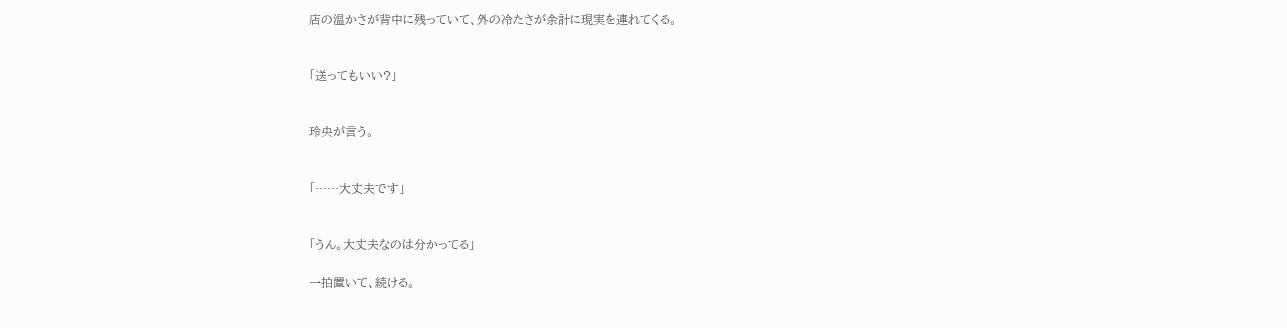店の温かさが背中に残っていて、外の冷たさが余計に現実を連れてくる。


「送ってもいい?」


玲央が言う。


「……大丈夫です」


「うん。大丈夫なのは分かってる」

一拍置いて、続ける。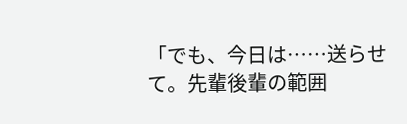「でも、今日は……送らせて。先輩後輩の範囲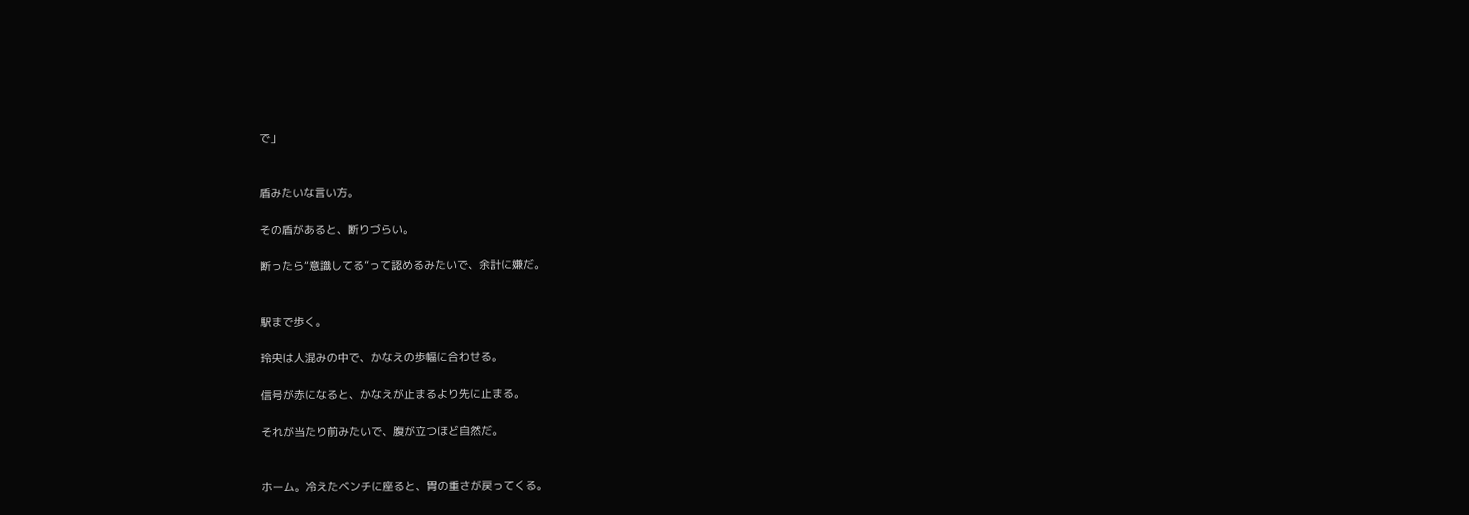で」


盾みたいな言い方。

その盾があると、断りづらい。

断ったら“意識してる”って認めるみたいで、余計に嫌だ。


駅まで歩く。

玲央は人混みの中で、かなえの歩幅に合わせる。

信号が赤になると、かなえが止まるより先に止まる。

それが当たり前みたいで、腹が立つほど自然だ。


ホーム。冷えたベンチに座ると、胃の重さが戻ってくる。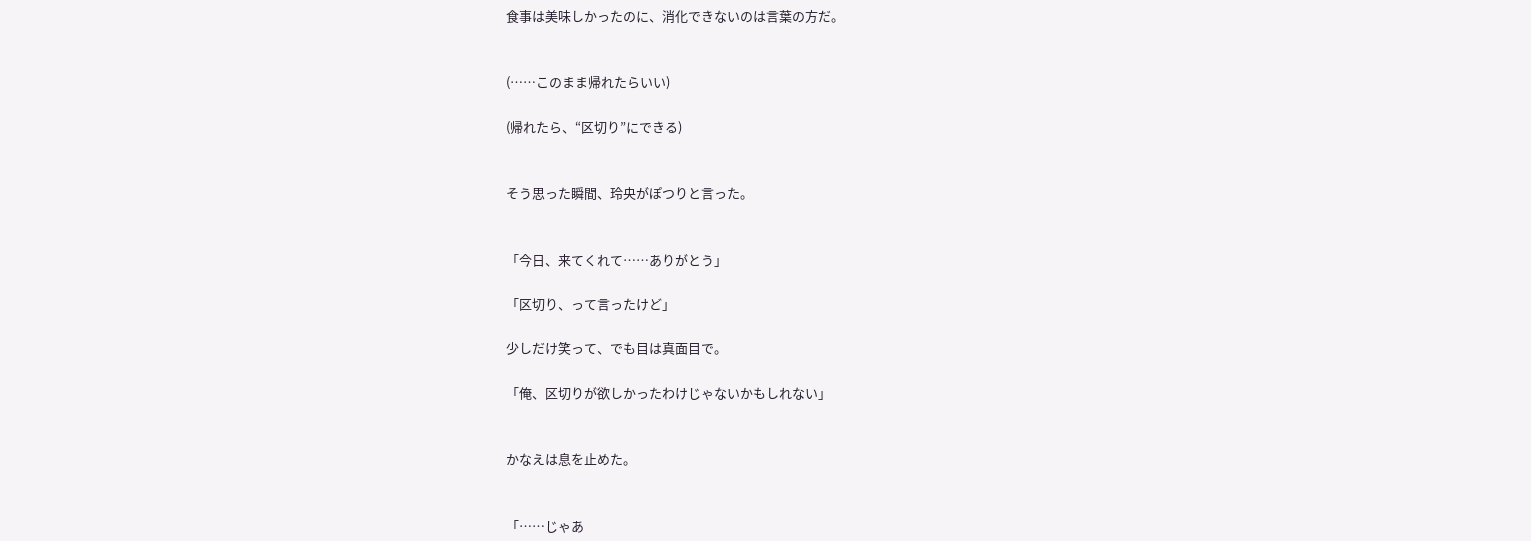食事は美味しかったのに、消化できないのは言葉の方だ。


(……このまま帰れたらいい)

(帰れたら、“区切り”にできる)


そう思った瞬間、玲央がぽつりと言った。


「今日、来てくれて……ありがとう」

「区切り、って言ったけど」

少しだけ笑って、でも目は真面目で。

「俺、区切りが欲しかったわけじゃないかもしれない」


かなえは息を止めた。


「……じゃあ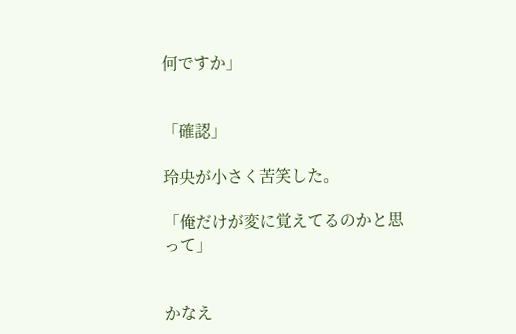何ですか」


「確認」

玲央が小さく苦笑した。

「俺だけが変に覚えてるのかと思って」


かなえ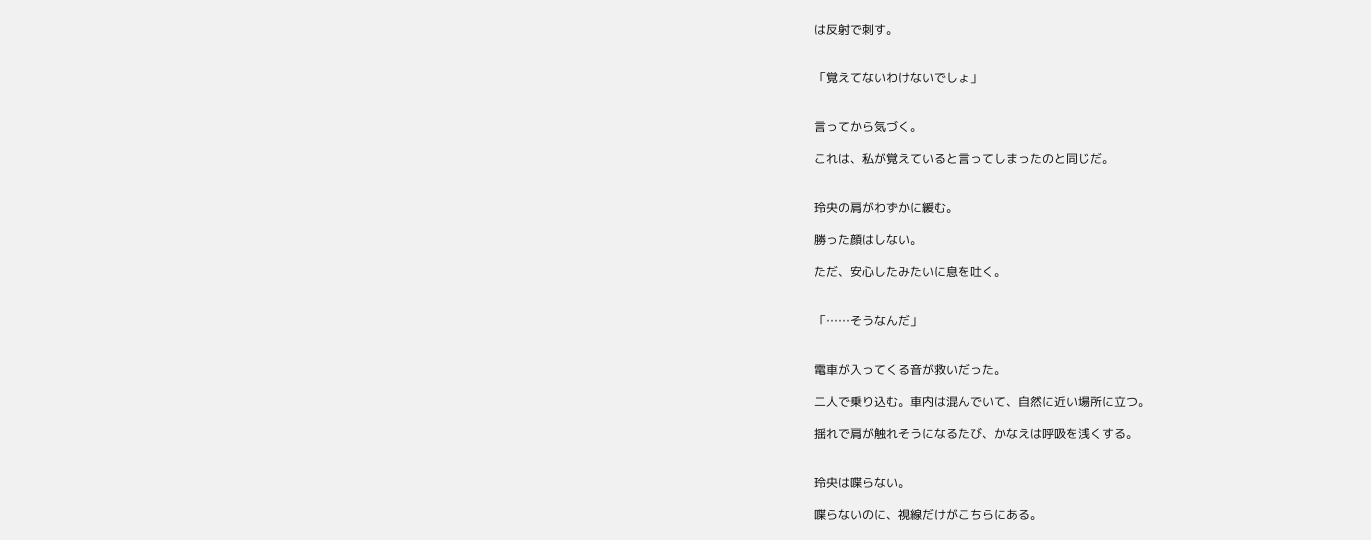は反射で刺す。


「覚えてないわけないでしょ」


言ってから気づく。

これは、私が覚えていると言ってしまったのと同じだ。


玲央の肩がわずかに緩む。

勝った顔はしない。

ただ、安心したみたいに息を吐く。


「……そうなんだ」


電車が入ってくる音が救いだった。

二人で乗り込む。車内は混んでいて、自然に近い場所に立つ。

揺れで肩が触れそうになるたび、かなえは呼吸を浅くする。


玲央は喋らない。

喋らないのに、視線だけがこちらにある。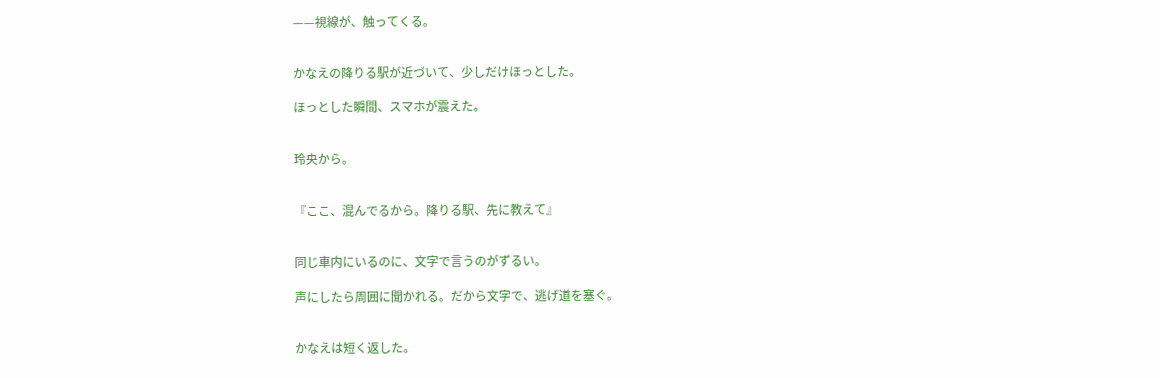——視線が、触ってくる。


かなえの降りる駅が近づいて、少しだけほっとした。

ほっとした瞬間、スマホが震えた。


玲央から。


『ここ、混んでるから。降りる駅、先に教えて』


同じ車内にいるのに、文字で言うのがずるい。

声にしたら周囲に聞かれる。だから文字で、逃げ道を塞ぐ。


かなえは短く返した。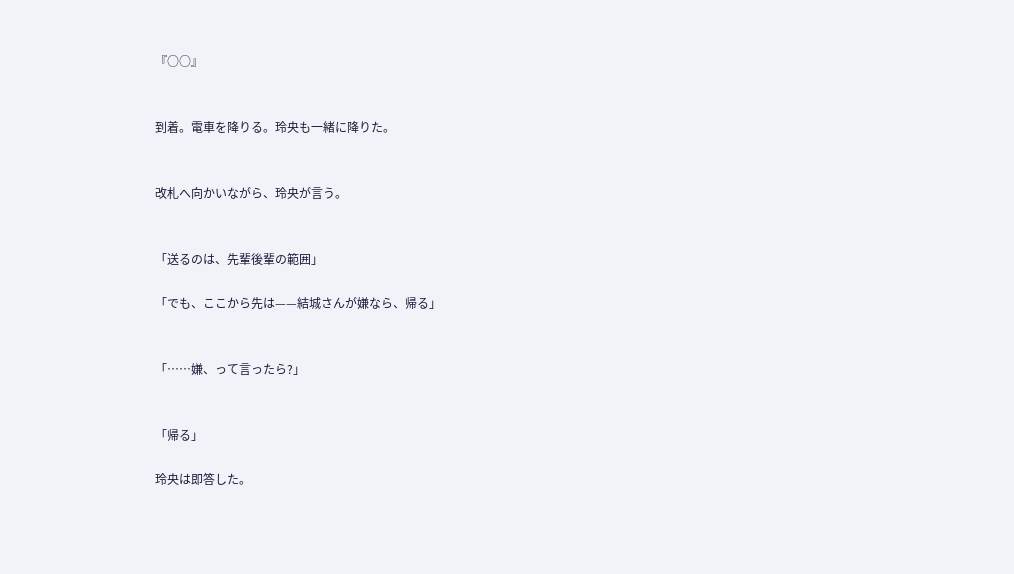『○○』


到着。電車を降りる。玲央も一緒に降りた。


改札へ向かいながら、玲央が言う。


「送るのは、先輩後輩の範囲」

「でも、ここから先は——結城さんが嫌なら、帰る」


「……嫌、って言ったら?」


「帰る」

玲央は即答した。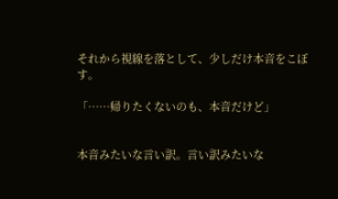それから視線を落として、少しだけ本音をこぼす。

「……帰りたくないのも、本音だけど」


本音みたいな言い訳。言い訳みたいな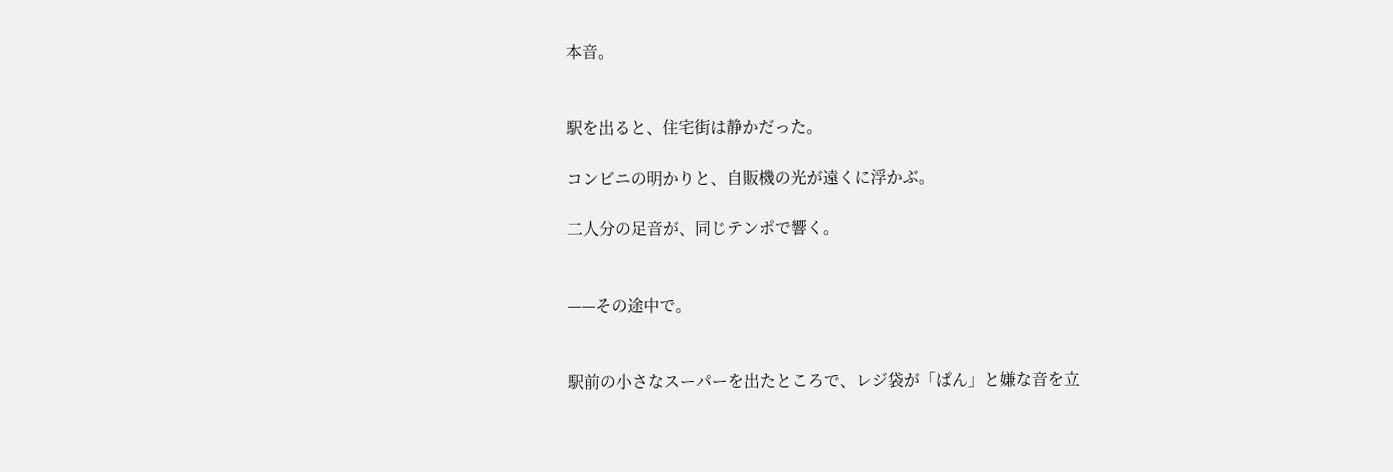本音。


駅を出ると、住宅街は静かだった。

コンビニの明かりと、自販機の光が遠くに浮かぶ。

二人分の足音が、同じテンポで響く。


——その途中で。


駅前の小さなスーパーを出たところで、レジ袋が「ぱん」と嫌な音を立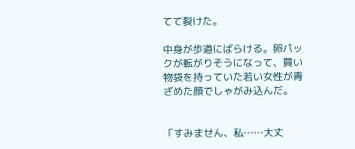てて裂けた。

中身が歩道にばらける。卵パックが転がりそうになって、買い物袋を持っていた若い女性が青ざめた顔でしゃがみ込んだ。


「すみません、私……大丈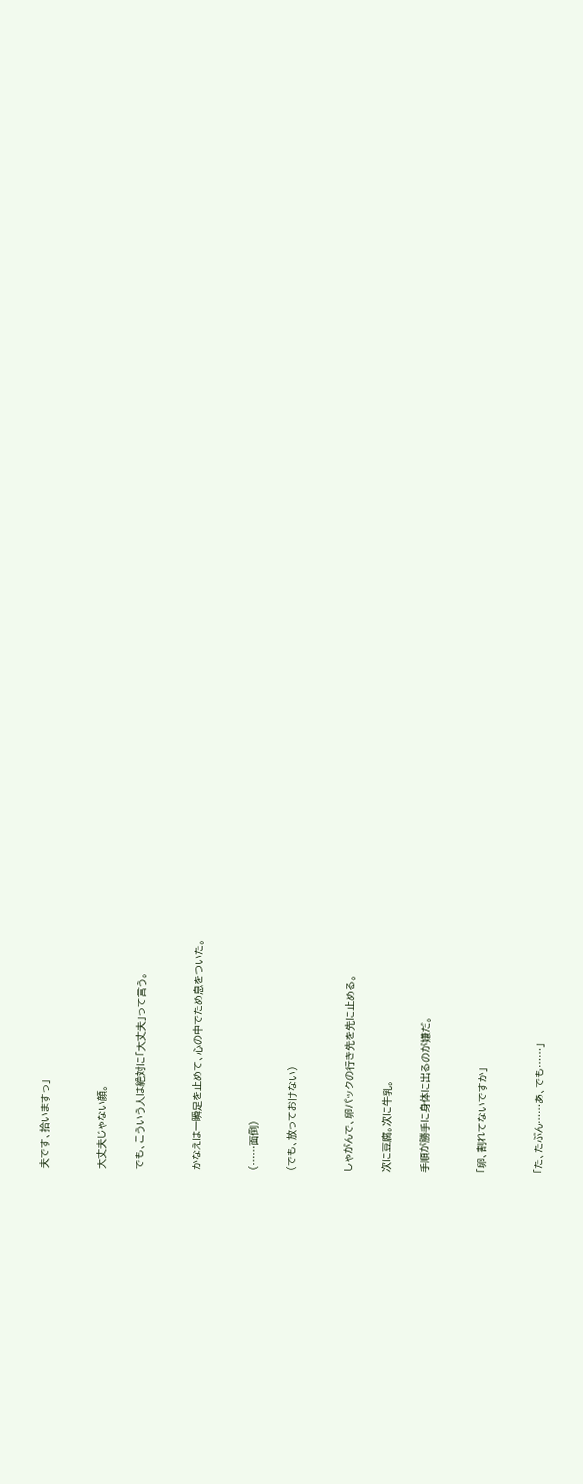夫です、拾いますっ」


大丈夫じゃない顔。

でも、こういう人は絶対に「大丈夫」って言う。


かなえは一瞬足を止めて、心の中でため息をついた。


(……面倒)

(でも、放っておけない)


しゃがんで、卵パックの行き先を先に止める。

次に豆腐。次に牛乳。

手順が勝手に身体に出るのが嫌だ。


「卵、割れてないですか」


「た、たぶん……あ、でも……」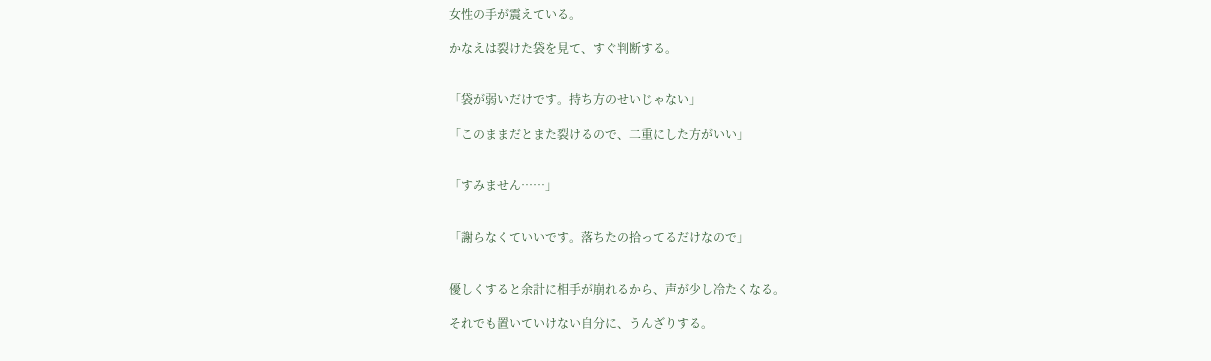女性の手が震えている。

かなえは裂けた袋を見て、すぐ判断する。


「袋が弱いだけです。持ち方のせいじゃない」

「このままだとまた裂けるので、二重にした方がいい」


「すみません……」


「謝らなくていいです。落ちたの拾ってるだけなので」


優しくすると余計に相手が崩れるから、声が少し冷たくなる。

それでも置いていけない自分に、うんざりする。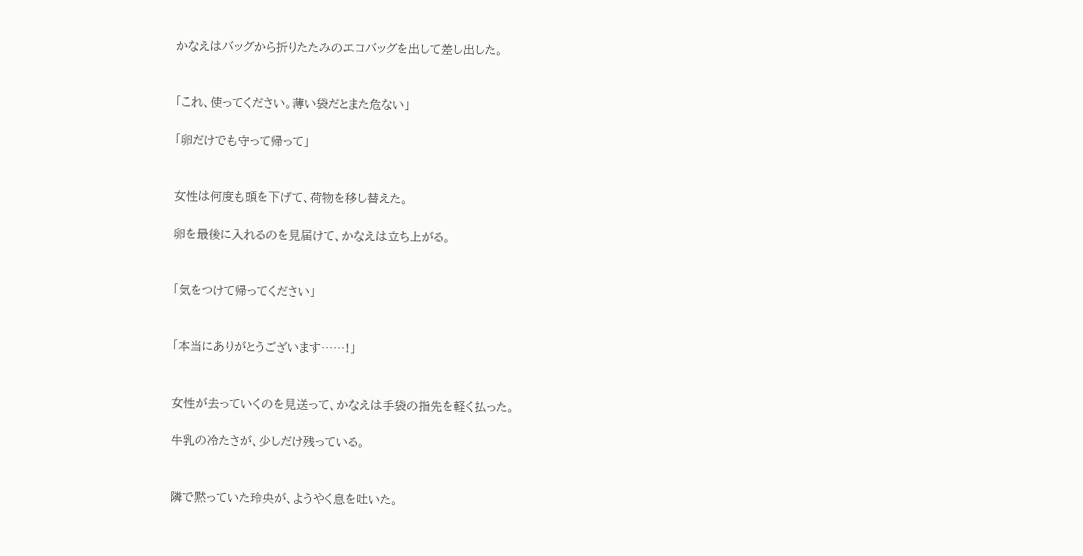かなえはバッグから折りたたみのエコバッグを出して差し出した。


「これ、使ってください。薄い袋だとまた危ない」

「卵だけでも守って帰って」


女性は何度も頭を下げて、荷物を移し替えた。

卵を最後に入れるのを見届けて、かなえは立ち上がる。


「気をつけて帰ってください」


「本当にありがとうございます……!」


女性が去っていくのを見送って、かなえは手袋の指先を軽く払った。

牛乳の冷たさが、少しだけ残っている。


隣で黙っていた玲央が、ようやく息を吐いた。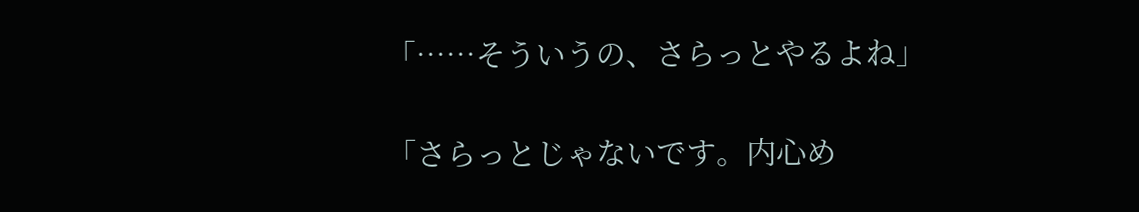「……そういうの、さらっとやるよね」


「さらっとじゃないです。内心め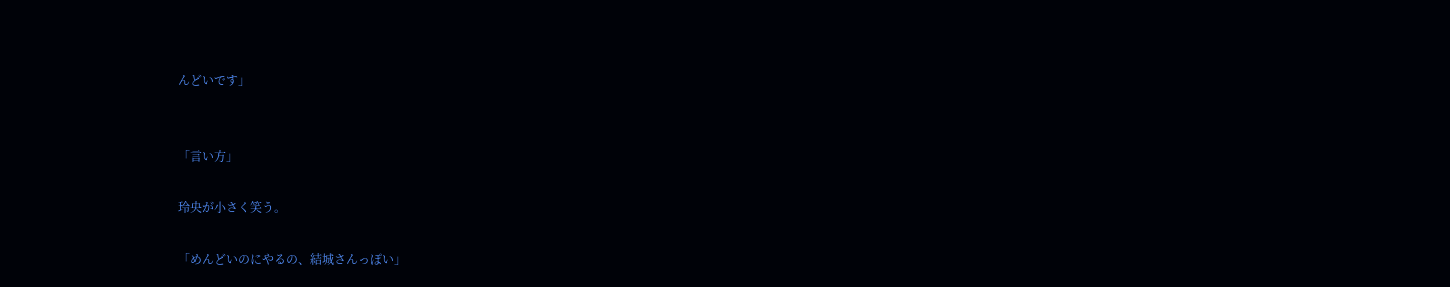んどいです」


「言い方」

玲央が小さく笑う。

「めんどいのにやるの、結城さんっぽい」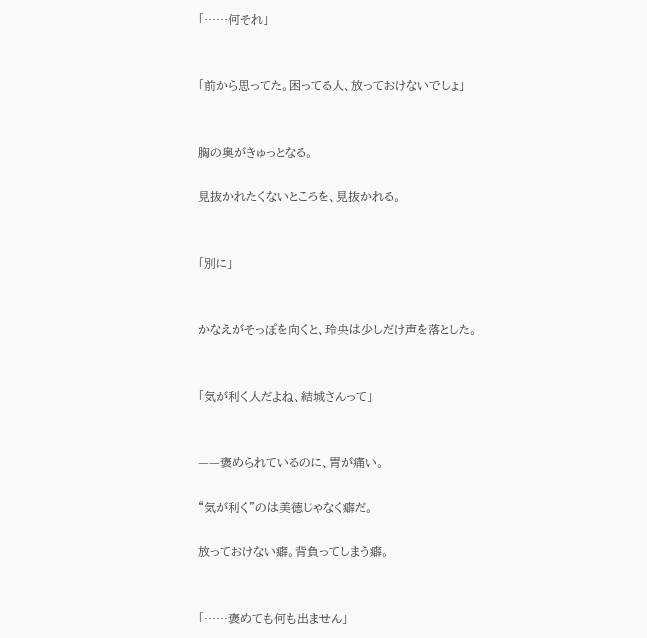「……何それ」


「前から思ってた。困ってる人、放っておけないでしょ」


胸の奥がきゅっとなる。

見抜かれたくないところを、見抜かれる。


「別に」


かなえがそっぽを向くと、玲央は少しだけ声を落とした。


「気が利く人だよね、結城さんって」


——褒められているのに、胃が痛い。

“気が利く”のは美徳じゃなく癖だ。

放っておけない癖。背負ってしまう癖。


「……褒めても何も出ません」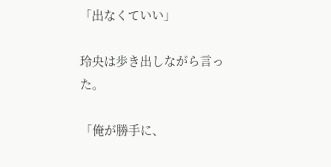「出なくていい」

玲央は歩き出しながら言った。

「俺が勝手に、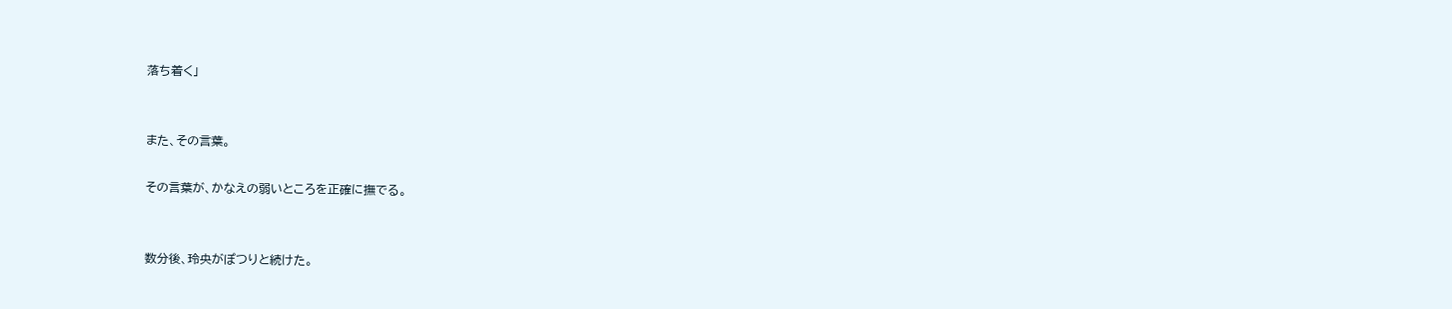落ち着く」


また、その言葉。

その言葉が、かなえの弱いところを正確に撫でる。


数分後、玲央がぽつりと続けた。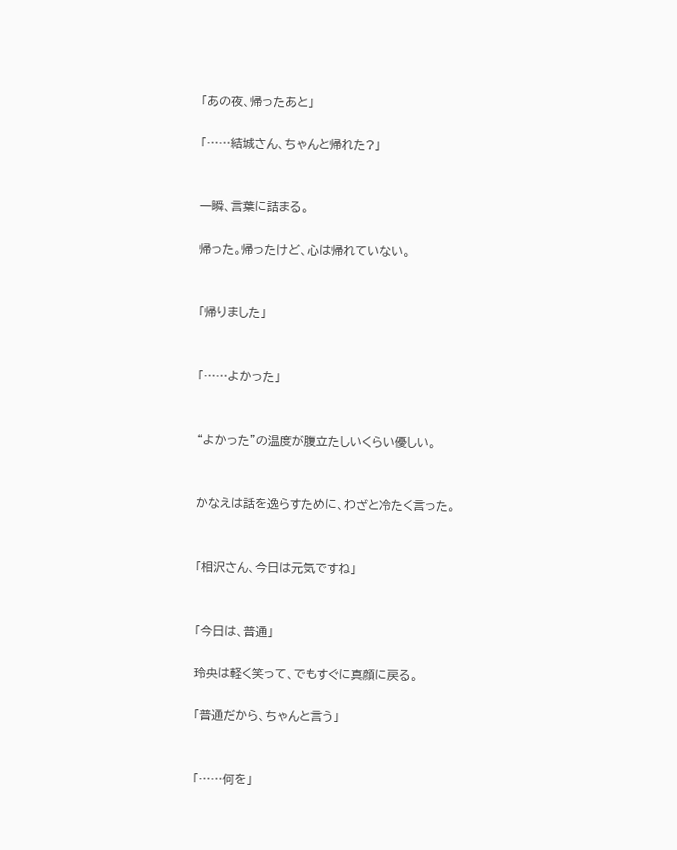「あの夜、帰ったあと」

「……結城さん、ちゃんと帰れた?」


一瞬、言葉に詰まる。

帰った。帰ったけど、心は帰れていない。


「帰りました」


「……よかった」


“よかった”の温度が腹立たしいくらい優しい。


かなえは話を逸らすために、わざと冷たく言った。


「相沢さん、今日は元気ですね」


「今日は、普通」

玲央は軽く笑って、でもすぐに真顔に戻る。

「普通だから、ちゃんと言う」


「……何を」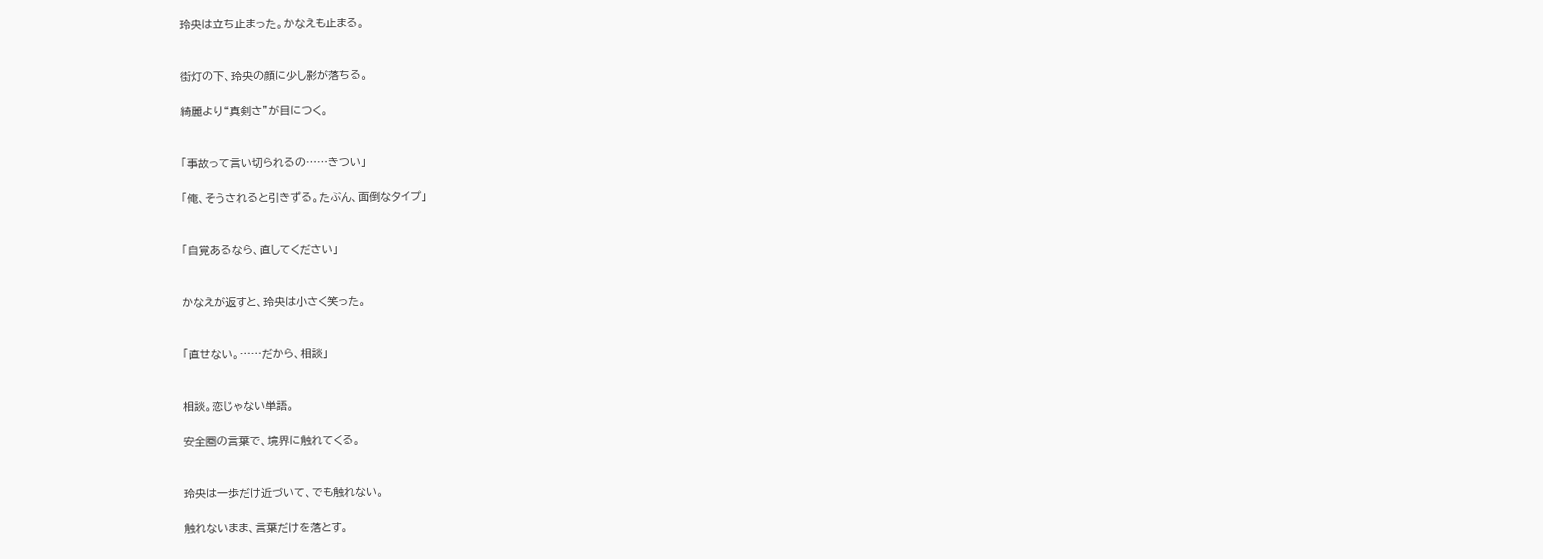玲央は立ち止まった。かなえも止まる。


街灯の下、玲央の顔に少し影が落ちる。

綺麗より“真剣さ”が目につく。


「事故って言い切られるの……きつい」

「俺、そうされると引きずる。たぶん、面倒なタイプ」


「自覚あるなら、直してください」


かなえが返すと、玲央は小さく笑った。


「直せない。……だから、相談」


相談。恋じゃない単語。

安全圏の言葉で、境界に触れてくる。


玲央は一歩だけ近づいて、でも触れない。

触れないまま、言葉だけを落とす。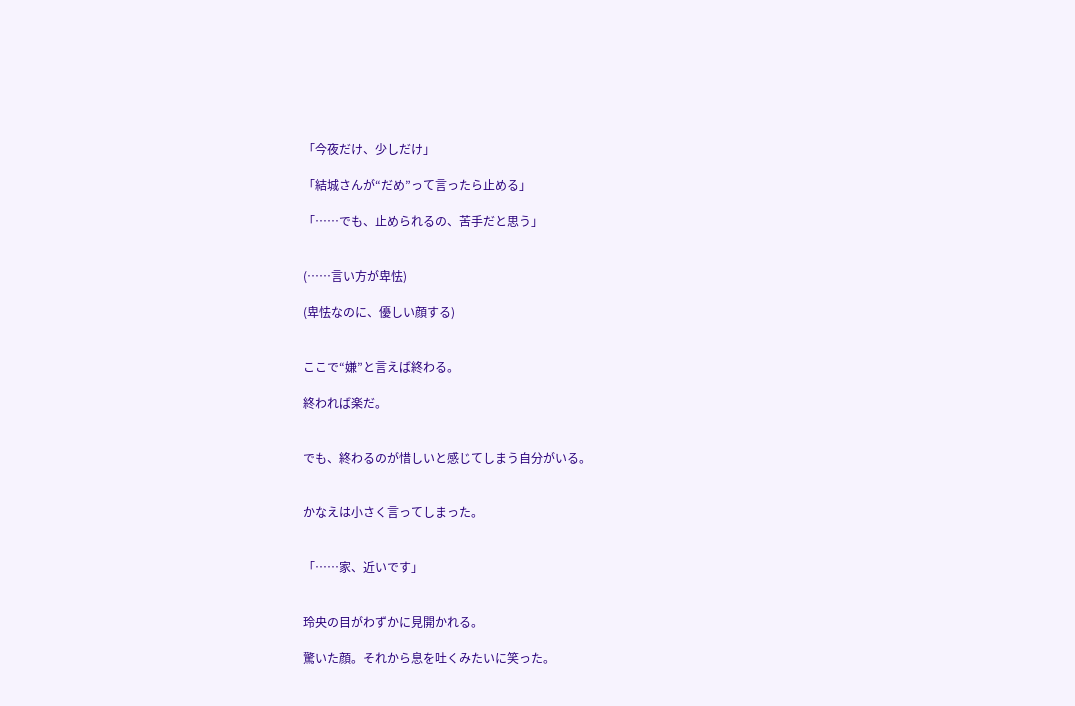「今夜だけ、少しだけ」

「結城さんが“だめ”って言ったら止める」

「……でも、止められるの、苦手だと思う」


(……言い方が卑怯)

(卑怯なのに、優しい顔する)


ここで“嫌”と言えば終わる。

終われば楽だ。


でも、終わるのが惜しいと感じてしまう自分がいる。


かなえは小さく言ってしまった。


「……家、近いです」


玲央の目がわずかに見開かれる。

驚いた顔。それから息を吐くみたいに笑った。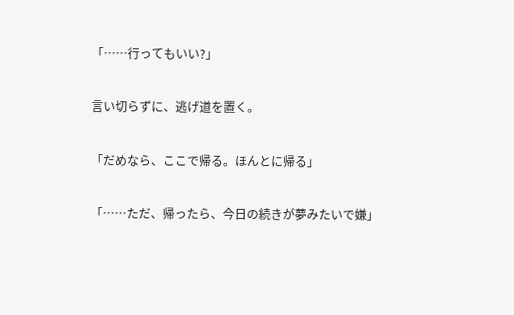「……行ってもいい?」

言い切らずに、逃げ道を置く。

「だめなら、ここで帰る。ほんとに帰る」

「……ただ、帰ったら、今日の続きが夢みたいで嫌」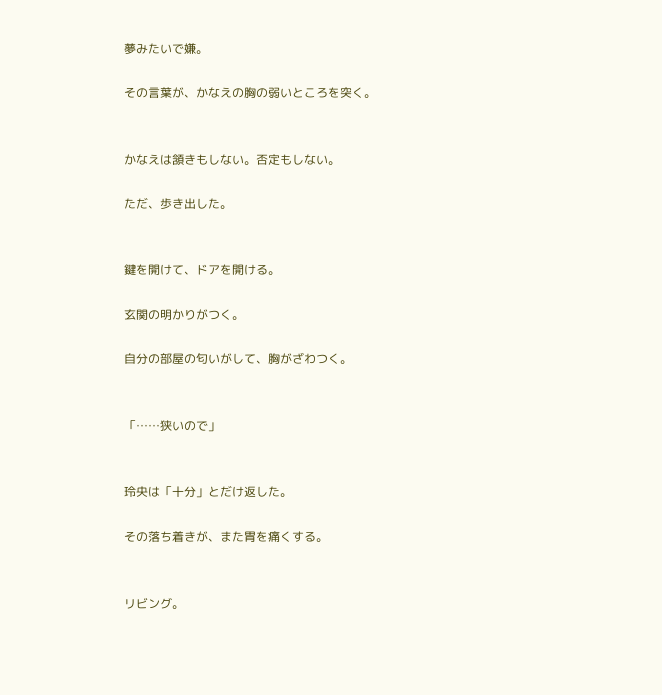夢みたいで嫌。

その言葉が、かなえの胸の弱いところを突く。


かなえは頷きもしない。否定もしない。

ただ、歩き出した。


鍵を開けて、ドアを開ける。

玄関の明かりがつく。

自分の部屋の匂いがして、胸がざわつく。


「……狭いので」


玲央は「十分」とだけ返した。

その落ち着きが、また胃を痛くする。


リビング。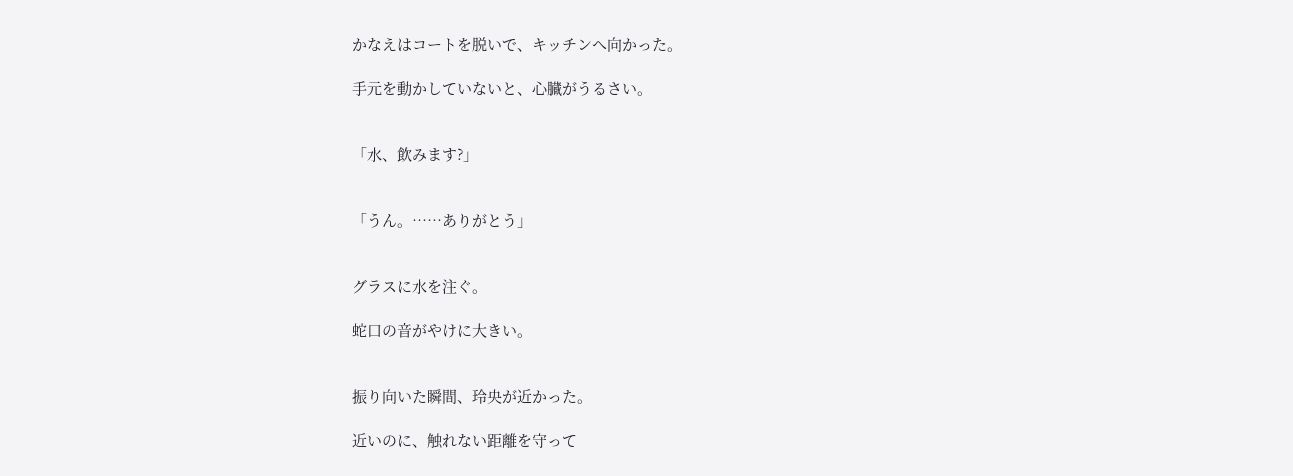かなえはコートを脱いで、キッチンへ向かった。

手元を動かしていないと、心臓がうるさい。


「水、飲みます?」


「うん。……ありがとう」


グラスに水を注ぐ。

蛇口の音がやけに大きい。


振り向いた瞬間、玲央が近かった。

近いのに、触れない距離を守って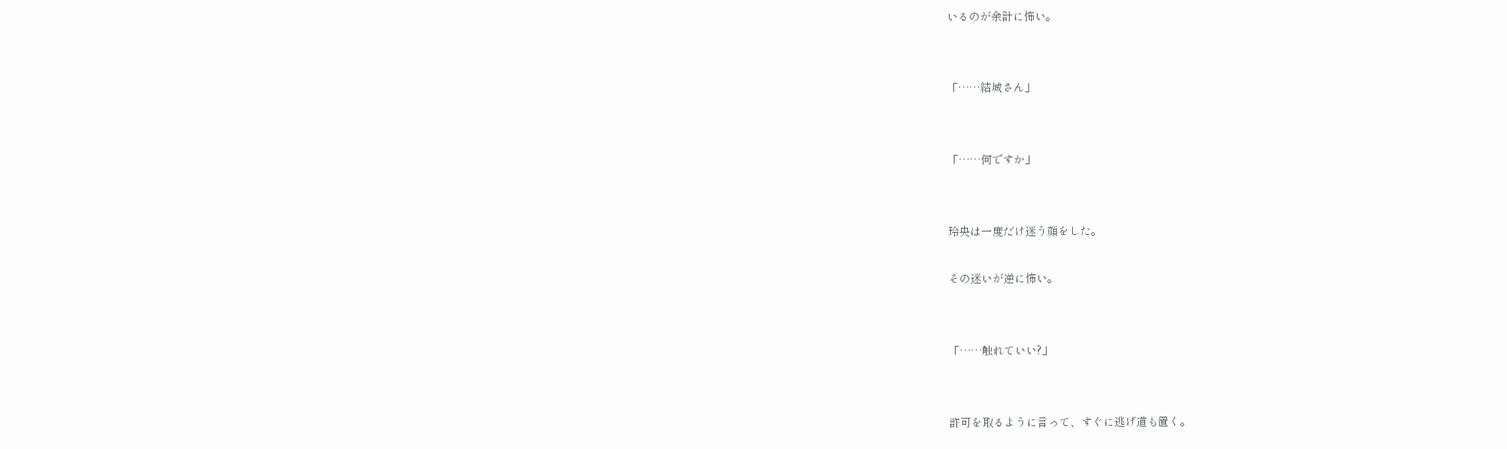いるのが余計に怖い。


「……結城さん」


「……何ですか」


玲央は一度だけ迷う顔をした。

その迷いが逆に怖い。


「……触れていい?」


許可を取るように言って、すぐに逃げ道も置く。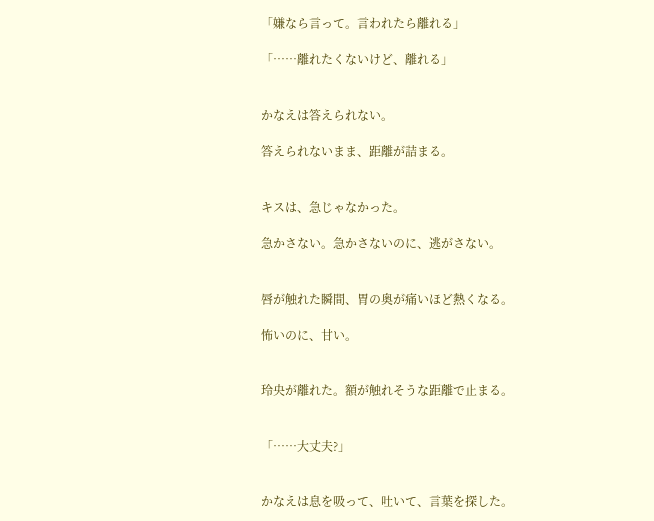「嫌なら言って。言われたら離れる」

「……離れたくないけど、離れる」


かなえは答えられない。

答えられないまま、距離が詰まる。


キスは、急じゃなかった。

急かさない。急かさないのに、逃がさない。


唇が触れた瞬間、胃の奥が痛いほど熱くなる。

怖いのに、甘い。


玲央が離れた。額が触れそうな距離で止まる。


「……大丈夫?」


かなえは息を吸って、吐いて、言葉を探した。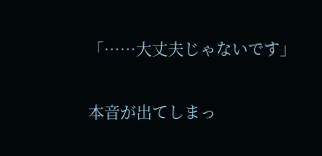「……大丈夫じゃないです」


本音が出てしまっ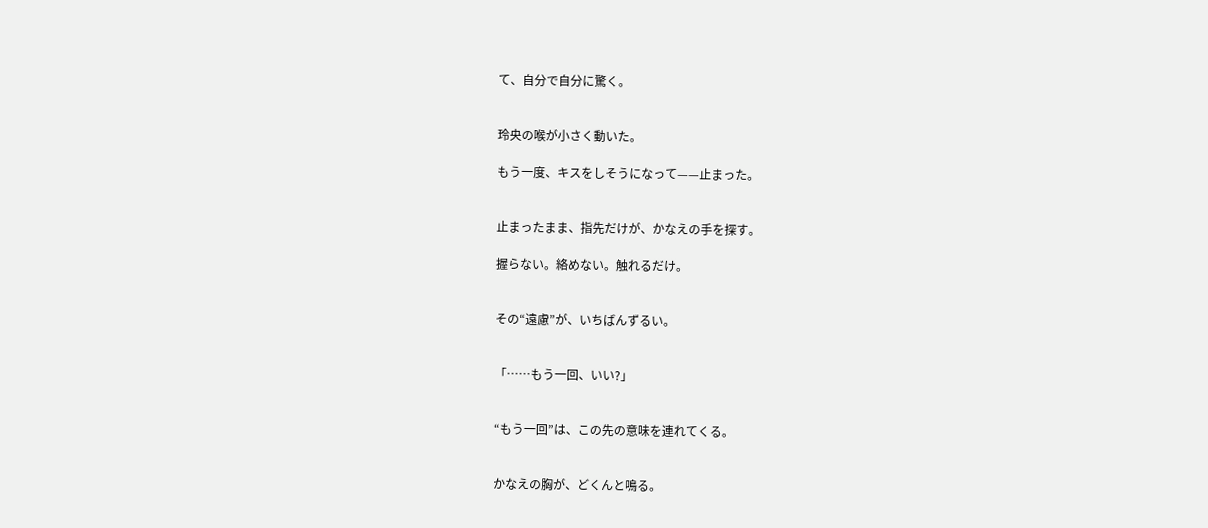て、自分で自分に驚く。


玲央の喉が小さく動いた。

もう一度、キスをしそうになって——止まった。


止まったまま、指先だけが、かなえの手を探す。

握らない。絡めない。触れるだけ。


その“遠慮”が、いちばんずるい。


「……もう一回、いい?」


“もう一回”は、この先の意味を連れてくる。


かなえの胸が、どくんと鳴る。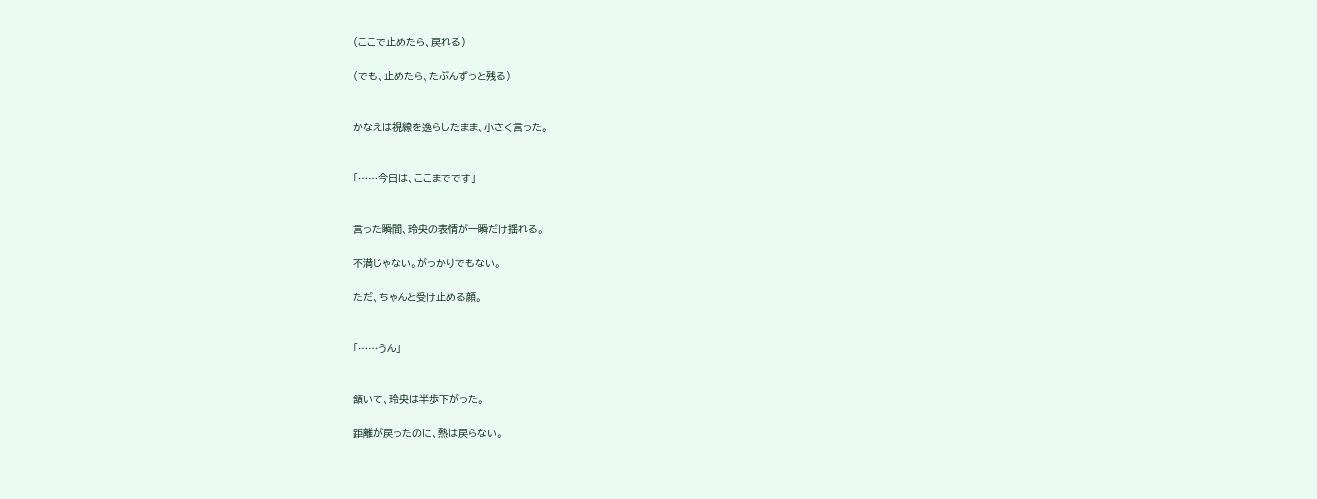(ここで止めたら、戻れる)

(でも、止めたら、たぶんずっと残る)


かなえは視線を逸らしたまま、小さく言った。


「……今日は、ここまでです」


言った瞬間、玲央の表情が一瞬だけ揺れる。

不満じゃない。がっかりでもない。

ただ、ちゃんと受け止める顔。


「……うん」


頷いて、玲央は半歩下がった。

距離が戻ったのに、熱は戻らない。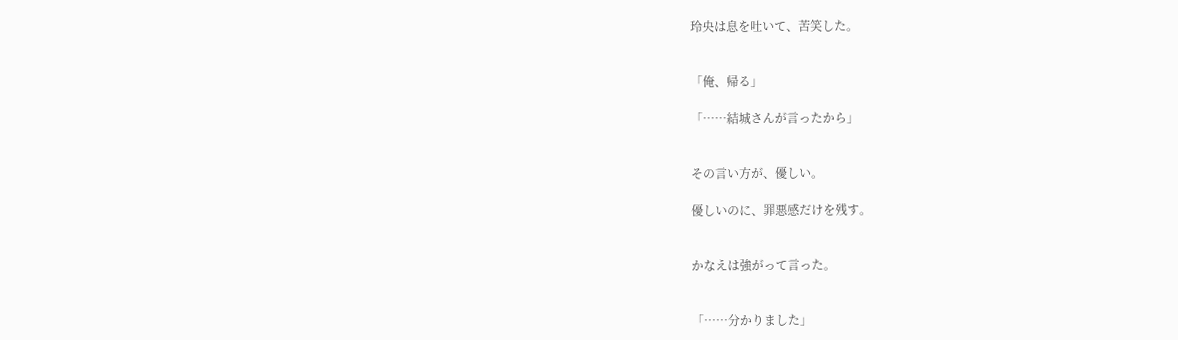玲央は息を吐いて、苦笑した。


「俺、帰る」

「……結城さんが言ったから」


その言い方が、優しい。

優しいのに、罪悪感だけを残す。


かなえは強がって言った。


「……分かりました」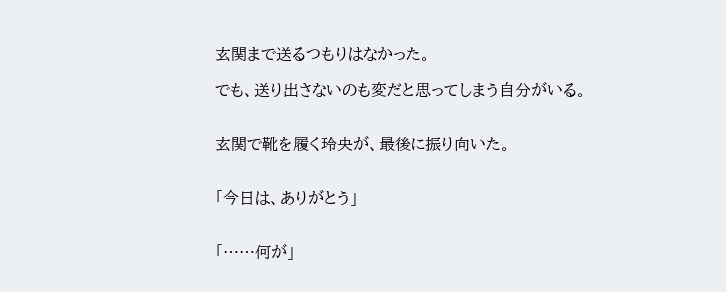玄関まで送るつもりはなかった。

でも、送り出さないのも変だと思ってしまう自分がいる。


玄関で靴を履く玲央が、最後に振り向いた。


「今日は、ありがとう」


「……何が」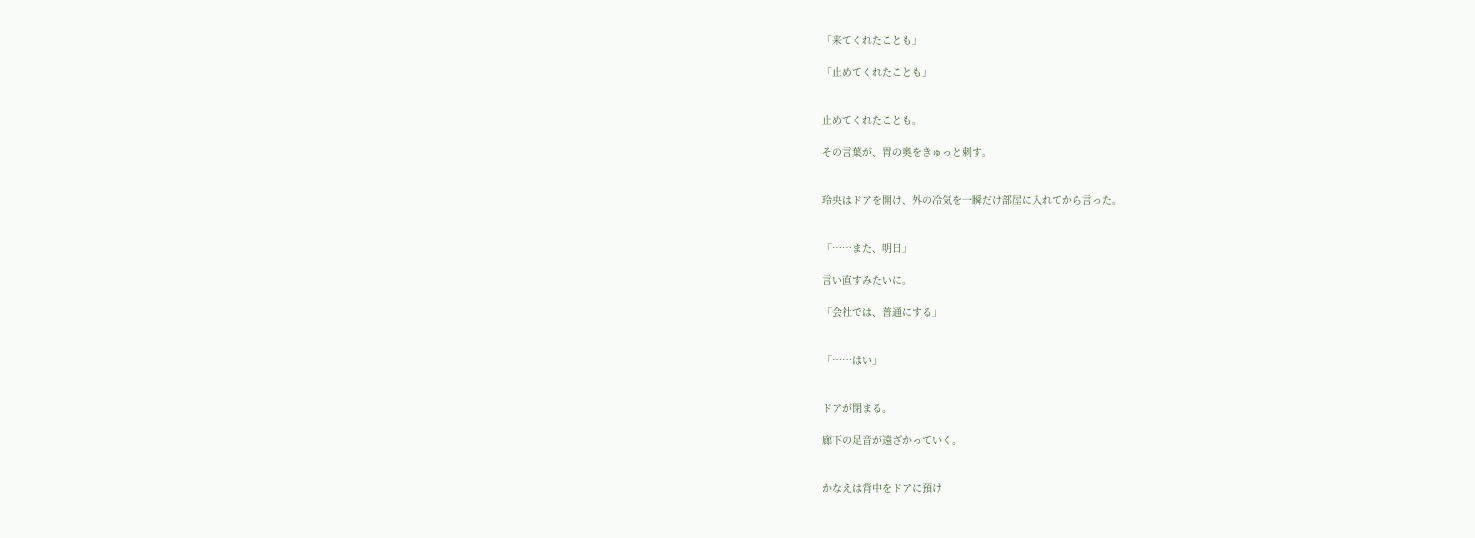「来てくれたことも」

「止めてくれたことも」


止めてくれたことも。

その言葉が、胃の奥をきゅっと刺す。


玲央はドアを開け、外の冷気を一瞬だけ部屋に入れてから言った。


「……また、明日」

言い直すみたいに。

「会社では、普通にする」


「……はい」


ドアが閉まる。

廊下の足音が遠ざかっていく。


かなえは背中をドアに預け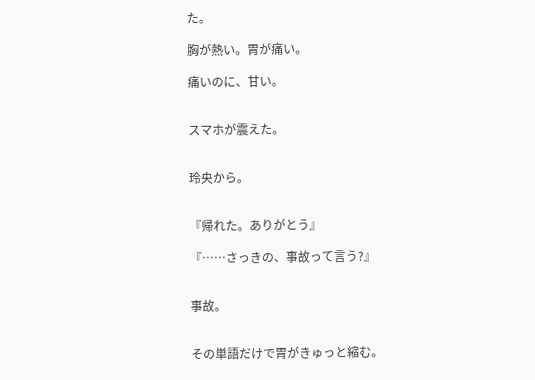た。

胸が熱い。胃が痛い。

痛いのに、甘い。


スマホが震えた。


玲央から。


『帰れた。ありがとう』

『……さっきの、事故って言う?』


事故。


その単語だけで胃がきゅっと縮む。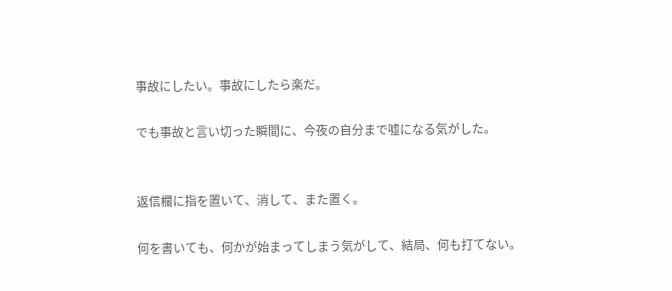事故にしたい。事故にしたら楽だ。

でも事故と言い切った瞬間に、今夜の自分まで嘘になる気がした。


返信欄に指を置いて、消して、また置く。

何を書いても、何かが始まってしまう気がして、結局、何も打てない。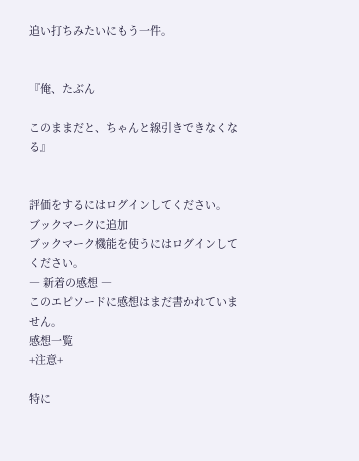追い打ちみたいにもう一件。


『俺、たぶん

このままだと、ちゃんと線引きできなくなる』


評価をするにはログインしてください。
ブックマークに追加
ブックマーク機能を使うにはログインしてください。
― 新着の感想 ―
このエピソードに感想はまだ書かれていません。
感想一覧
+注意+

特に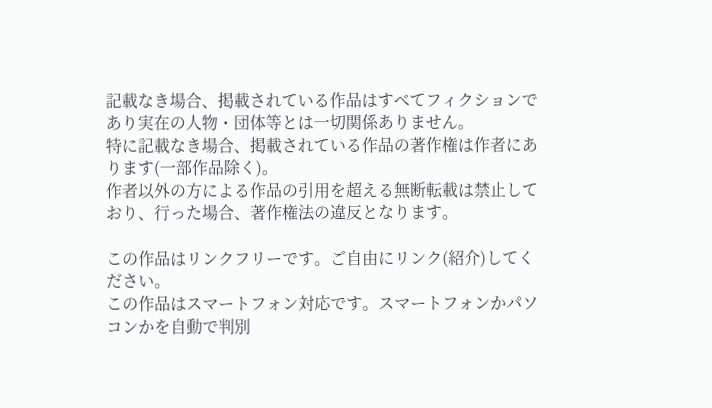記載なき場合、掲載されている作品はすべてフィクションであり実在の人物・団体等とは一切関係ありません。
特に記載なき場合、掲載されている作品の著作権は作者にあります(一部作品除く)。
作者以外の方による作品の引用を超える無断転載は禁止しており、行った場合、著作権法の違反となります。

この作品はリンクフリーです。ご自由にリンク(紹介)してください。
この作品はスマートフォン対応です。スマートフォンかパソコンかを自動で判別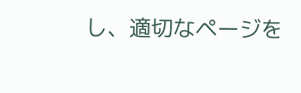し、適切なページを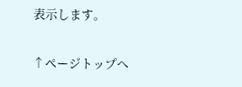表示します。

↑ページトップへ